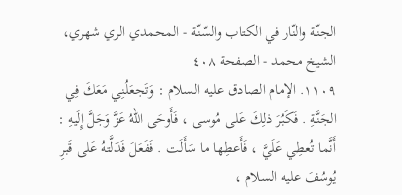الجنّة والنّار في الکتاب والسّنّة - المحمدي الري شهري، الشيخ محمد - الصفحة ٤٠٨
١١٠٩. الإمام الصادق عليه السلام : وَتَجعَلُنِي مَعَكَ فِي الجَنَّةِ . فَكَبُرَ ذلِكَ عَلى مُوسى ، فَأَوحَى اللّهُ عَزَّ وَجَلَّ إِلَيهِ : أَنَّما تُعطِي عَلَيَّ ، فَأَعطِها ما سَأَلَت . فَفَعَلَ فَدَلَّتهُ عَلى قَبرِ يُوسُفَ عليه السلام ،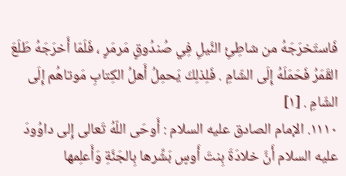فَاستَخرَجَهُ من شاطِئِ النَّيلِ فِي صُندُوقٍ مَرمَرٍ ، فَلَمّا أَخرَجَهُ طَلَعَ القَمَرُ فَحَمَلَهُ إِلَى الشّامِ . فَلِذلِكَ يَحمِلُ أَهلُ الكِتابِ مَوتاهُم إِلَى الشّامِ . [١]
١١١٠. الإمام الصادق عليه السلام : أَوحَى اللّهُ تَعالى إِلى داوُودَ عليه السلام أَنَّ خلادَةَ بِنتَ أَوسٍ بَشِّرها بِالجَنَّةِ وَأَعلِمها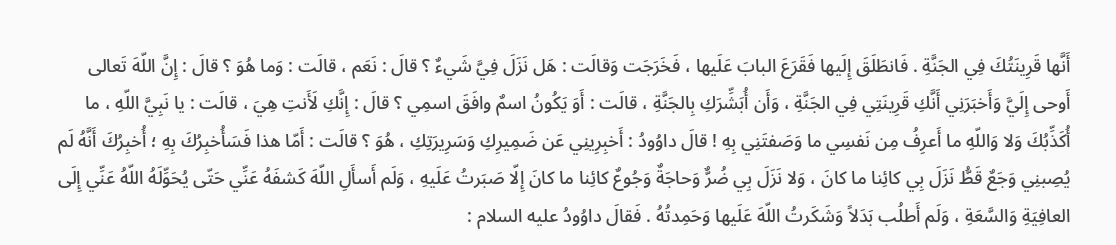أَنَّها قَرِينَتُكَ فِي الجَنَّةِ . فَانطَلَقَ إِلَيها فَقَرَعَ البابَ عَلَيها ، فَخَرَجَت وَقالَت : هَل نَزَلَ فِيَّ شَيءٌ ؟ قالَ : نَعَم ، قالَت : وَما هُوَ ؟ قالَ : إِنَّ اللّهَ تَعالى أَوحى إِلَيَّ وَأَخبَرَنِي أَنَّكِ قَرِينَتِي فِي الجَنَّةِ ، وَأَن أُبَشِّرَكِ بِالجَنَّةِ ، قالَت : أَوَ يَكُونُ اسمٌ وافَقَ اسمِي ؟ قالَ : إِنَّكِ لَأَنتِ هِيَ ، قالَت : يا نَبِيَّ اللّهِ ، ما أُكَذِّبُكَ وَلا وَاللّهِ ما أَعرِفُ مِن نَفسِي ما وَصَفتَنِي بِهِ ! قالَ داوُودُ : أَخبِرِينِي عَن ضَمِيرِكِ وَسَرِيرَتِكِ ، هُوَ ؟ قالَت : أَمّا هذا فَسَأُخبِرُكَ بِهِ ؛ أُخبِرُكَ أَنَّهُ لَم يُصِبنِي وَجَعٌ قَطُّ نَزَلَ بِي كائِنا ما كانَ ، وَلا نَزَلَ بِي ضُرٌّ وَحاجَةٌ وَجُوعٌ كائِنا ما كانَ إِلّا صَبَرتُ عَلَيهِ ، وَلَم أَسأَلِ اللّهَ كَشفَهُ عَنِّي حَتّى يُحَوِّلَهُ اللّهُ عَنِّي إِلَى العافِيَةِ وَالسَّعَةِ ، وَلَم أَطلُب بَدَلاً وَشَكَرتُ اللّهَ عَلَيها وَحَمِدتُهُ . فَقالَ داوُودُ عليه السلام :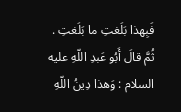فَبِهذا بَلَغتِ ما بَلَغتِ . ثُمَّ قالَ أَبُو عَبدِ اللّهِ عليه السلام : وَهذا دِينُ اللّهِ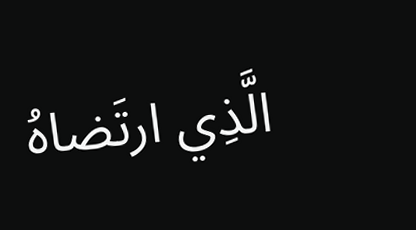الَّذِي ارتَضاهُ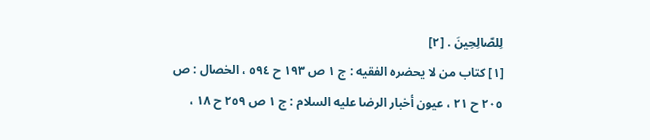لِلصّالِحِينَ . [٢]
[١] كتاب من لا يحضره الفقيه : ج ١ ص ١٩٣ ح ٥٩٤ ، الخصال : ص ٢٠٥ ح ٢١ ، عيون أخبار الرضا عليه السلام : ج ١ ص ٢٥٩ ح ١٨ ،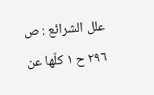علل الشرائع : ص ٢٩٦ ح ١ كلّها عن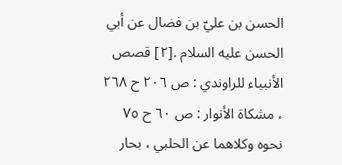الحسن بن عليّ بن فضال عن أبي الحسن عليه السلام .[٢] قصص الأنبياء للراوندي : ص ٢٠٦ ح ٢٦٨ ، مشكاة الأنوار : ص ٦٠ ح ٧٥ نحوه وكلاهما عن الحلبي ، بحار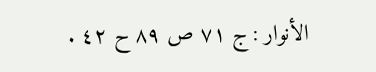الأنوار : ج ٧١ ص ٨٩ ح ٤٢ .